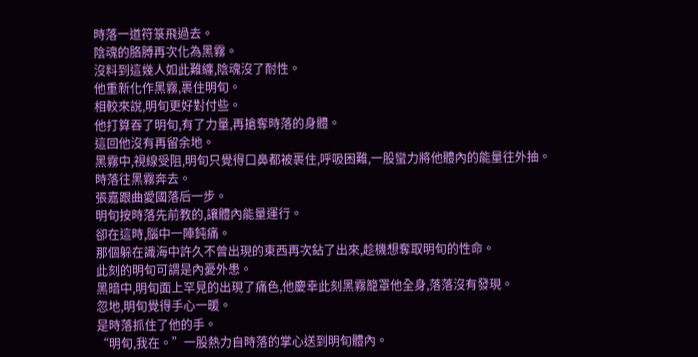時落一道符箓飛過去。
陰魂的胳膊再次化為黑霧。
沒料到這幾人如此難纏,陰魂沒了耐性。
他重新化作黑霧,裹住明旬。
相較來說,明旬更好對付些。
他打算吞了明旬,有了力量,再搶奪時落的身體。
這回他沒有再留余地。
黑霧中,視線受阻,明旬只覺得口鼻都被裹住,呼吸困難,一股蠻力將他體內的能量往外抽。
時落往黑霧奔去。
張嘉跟曲愛國落后一步。
明旬按時落先前教的,讓體內能量運行。
卻在這時,腦中一陣鈍痛。
那個躲在識海中許久不曾出現的東西再次鉆了出來,趁機想奪取明旬的性命。
此刻的明旬可謂是內憂外患。
黑暗中,明旬面上罕見的出現了痛色,他慶幸此刻黑霧籠罩他全身,落落沒有發現。
忽地,明旬覺得手心一暖。
是時落抓住了他的手。
“明旬,我在。”一股熱力自時落的掌心送到明旬體內。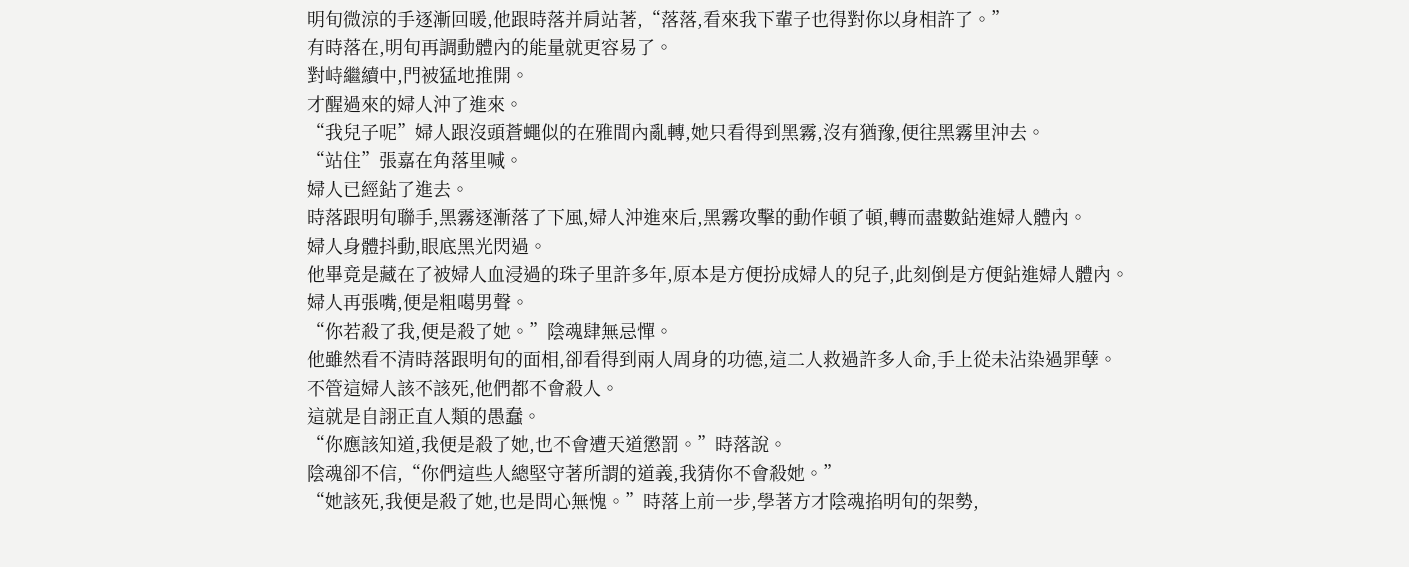明旬微涼的手逐漸回暖,他跟時落并肩站著,“落落,看來我下輩子也得對你以身相許了。”
有時落在,明旬再調動體內的能量就更容易了。
對峙繼續中,門被猛地推開。
才醒過來的婦人沖了進來。
“我兒子呢”婦人跟沒頭蒼蠅似的在雅間內亂轉,她只看得到黑霧,沒有猶豫,便往黑霧里沖去。
“站住”張嘉在角落里喊。
婦人已經鉆了進去。
時落跟明旬聯手,黑霧逐漸落了下風,婦人沖進來后,黑霧攻擊的動作頓了頓,轉而盡數鉆進婦人體內。
婦人身體抖動,眼底黑光閃過。
他畢竟是藏在了被婦人血浸過的珠子里許多年,原本是方便扮成婦人的兒子,此刻倒是方便鉆進婦人體內。
婦人再張嘴,便是粗噶男聲。
“你若殺了我,便是殺了她。”陰魂肆無忌憚。
他雖然看不清時落跟明旬的面相,卻看得到兩人周身的功德,這二人救過許多人命,手上從未沾染過罪孽。
不管這婦人該不該死,他們都不會殺人。
這就是自詡正直人類的愚蠢。
“你應該知道,我便是殺了她,也不會遭天道懲罰。”時落說。
陰魂卻不信,“你們這些人總堅守著所謂的道義,我猜你不會殺她。”
“她該死,我便是殺了她,也是問心無愧。”時落上前一步,學著方才陰魂掐明旬的架勢,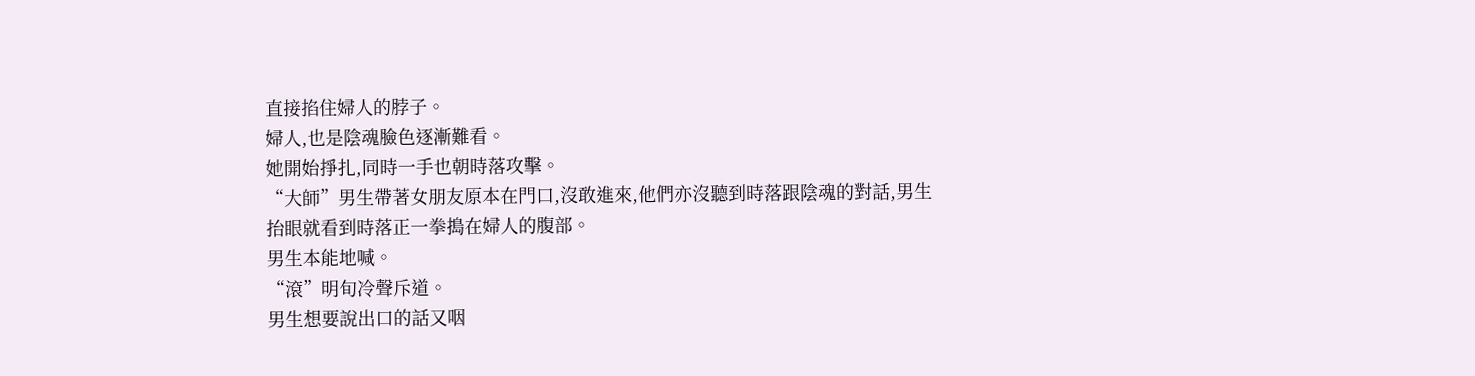直接掐住婦人的脖子。
婦人,也是陰魂臉色逐漸難看。
她開始掙扎,同時一手也朝時落攻擊。
“大師”男生帶著女朋友原本在門口,沒敢進來,他們亦沒聽到時落跟陰魂的對話,男生抬眼就看到時落正一拳搗在婦人的腹部。
男生本能地喊。
“滾”明旬冷聲斥道。
男生想要說出口的話又咽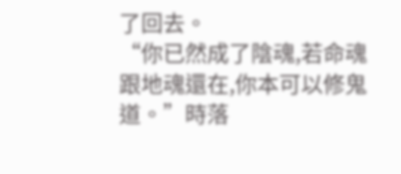了回去。
“你已然成了陰魂,若命魂跟地魂還在,你本可以修鬼道。”時落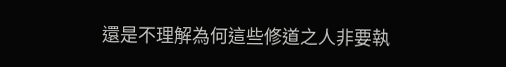還是不理解為何這些修道之人非要執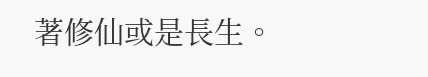著修仙或是長生。